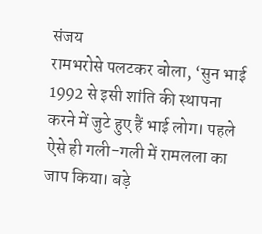संजय
रामभरोसे पलटकर बोला, ‘सुन भाई 1992 से इसी शांति की स्थापना करने में जुटे हुए हैं भाई लोग। पहले ऐसे ही गली-गली में रामलला का जाप किया। बड़े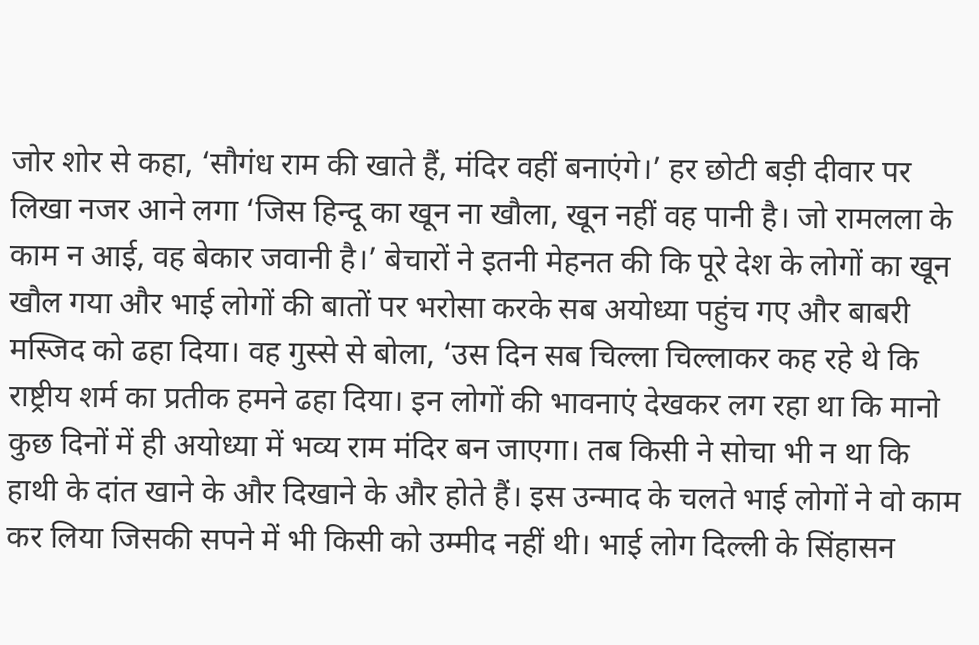जोर शोर से कहा, ‘सौगंध राम की खाते हैं, मंदिर वहीं बनाएंगे।’ हर छोटी बड़ी दीवार पर लिखा नजर आने लगा ‘जिस हिन्दू का खून ना खौला, खून नहीं वह पानी है। जो रामलला के काम न आई, वह बेकार जवानी है।’ बेचारों ने इतनी मेहनत की कि पूरे देश के लोगों का खून खौल गया और भाई लोगों की बातों पर भरोसा करके सब अयोध्या पहुंच गए और बाबरी मस्जिद को ढहा दिया। वह गुस्से से बोला, ‘उस दिन सब चिल्ला चिल्लाकर कह रहे थे कि राष्ट्रीय शर्म का प्रतीक हमने ढहा दिया। इन लोगों की भावनाएं देखकर लग रहा था कि मानो कुछ दिनों में ही अयोध्या में भव्य राम मंदिर बन जाएगा। तब किसी ने सोचा भी न था कि हाथी के दांत खाने के और दिखाने के और होते हैं। इस उन्माद के चलते भाई लोगों ने वो काम कर लिया जिसकी सपने में भी किसी को उम्मीद नहीं थी। भाई लोग दिल्ली के सिंहासन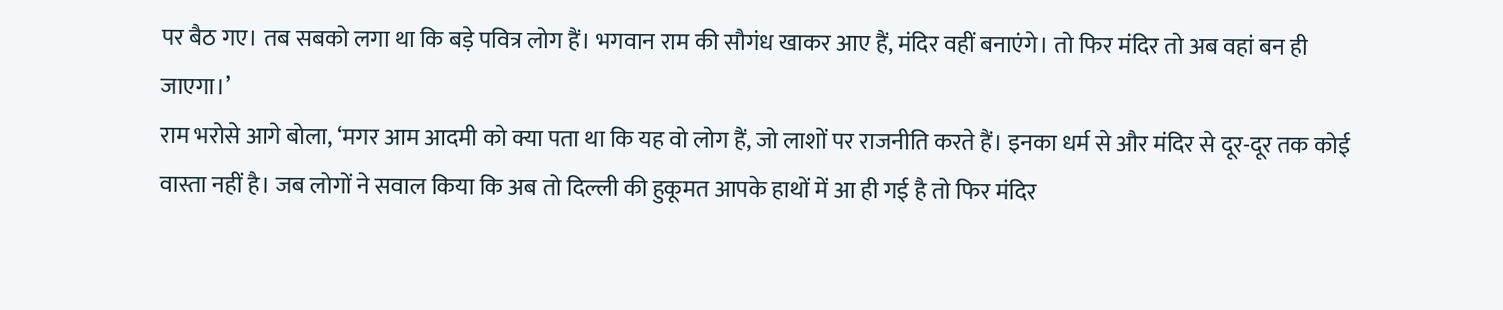पर बैठ गए। तब सबको लगा था कि बड़े पवित्र लोग हैं। भगवान राम की सौगंध खाकर आए हैं, मंदिर वहीं बनाएंगे। तो फिर मंदिर तो अब वहां बन ही जाएगा।’
राम भरोसे आगे बोला, ‘मगर आम आदमी को क्या पता था कि यह वो लोग हैं, जो लाशों पर राजनीति करते हैं। इनका धर्म से और मंदिर से दूर-दूर तक कोई वास्ता नहीं है। जब लोगों ने सवाल किया कि अब तो दिल्ली की हुकूमत आपके हाथों में आ ही गई है तो फिर मंदिर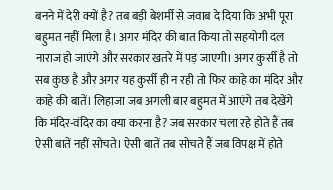बनने में देरी क्यों है? तब बड़ी बेशर्मी से जवाब दे दिया कि अभी पूरा बहुमत नहीं मिला है। अगर मंदिर की बात किया तो सहयोगी दल नाराज हो जाएंगे और सरकार खतरे में पड़ जाएगी। अगर कुर्सी है तो सब कुछ है और अगर यह कुर्सी ही न रही तो फिर काहे का मंदिर और काहे की बातें। लिहाजा जब अगली बार बहुमत में आएंगे तब देखेंगे कि मंदिर-वंदिर का क्या करना है? जब सरकार चला रहे होते हैं तब ऐसी बातें नहीं सोचते। ऐसी बातें तब सोचते हैं जब विपक्ष में होते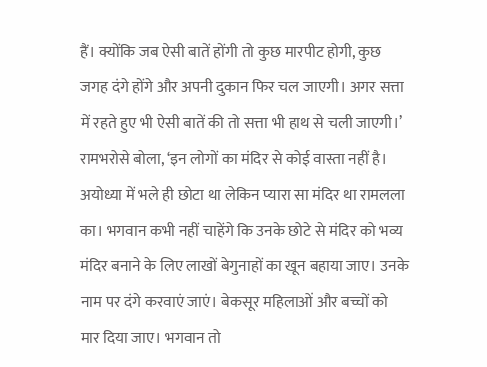हैं। क्योंकि जब ऐसी बातें होंगी तो कुछ मारपीट होगी, कुछ जगह दंगे होंगे और अपनी दुकान फिर चल जाएगी। अगर सत्ता में रहते हुए भी ऐसी बातें की तो सत्ता भी हाथ से चली जाएगी।’
रामभरोसे बोला, ‘इन लोगों का मंदिर से कोई वास्ता नहीं है। अयोध्या में भले ही छोटा था लेकिन प्यारा सा मंदिर था रामलला का। भगवान कभी नहीं चाहेंगे कि उनके छोटे से मंदिर को भव्य मंदिर बनाने के लिए लाखों बेगुनाहों का खून बहाया जाए। उनके नाम पर दंगे करवाएं जाएं। बेकसूर महिलाओं और बच्चों को मार दिया जाए। भगवान तो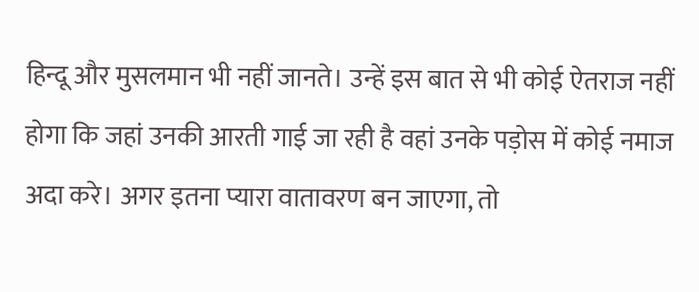हिन्दू और मुसलमान भी नहीं जानते। उन्हें इस बात से भी कोई ऐतराज नहीं होगा कि जहां उनकी आरती गाई जा रही है वहां उनके पड़ोस में कोई नमाज अदा करे। अगर इतना प्यारा वातावरण बन जाएगा, तो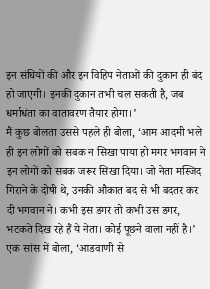इन संघियों की और इन विहिप नेताओं की दुकान ही बंद हो जाएगी। इनकी दुकान तभी चल सकती है, जब धर्माधंता का वातावरण तैयार होगा।’
मैं कुछ बोलता उससे पहले ही बोला, ‘आम आदमी भले ही इन लोगों को सबक न सिखा पाया हो मगर भगवान ने इन लोगों को सबक जरूर सिखा दिया। जो नेता मस्जिद गिराने के दोषी थे, उनकी औकात बद से भी बदतर कर दी भगवान ने। कभी इस डगर तो कभी उस डगर, भटकते दिख रहे हैं ये नेता। कोई पूछने वाला नहीं है।’ एक सांस में बोला, ‘आडवाणी से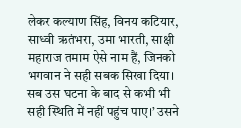लेकर कल्याण सिंह, विनय कटियार, साध्वी ऋतंभरा, उमा भारती, साक्षी महाराज तमाम ऐसे नाम हैं, जिनको भगवान ने सही सबक सिखा दिया। सब उस घटना के बाद से कभी भी सही स्थिति में नहीं पहुंच पाए।’ उसने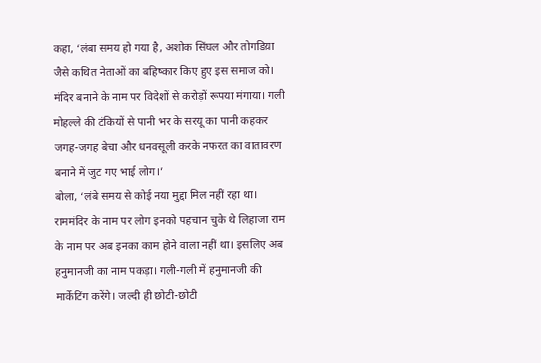कहा, ‘लंबा समय हो गया है, अशोक सिंघल और तोगडिय़ा जैसे कथित नेताओं का बहिष्कार किए हुए इस समाज को। मंदिर बनाने के नाम पर विदेशों से करोड़ों रूपया मंगाया। गली मोहल्ले की टंकियों से पानी भर के सरयू का पानी कहकर जगह-जगह बेचा और धनवसूली करके नफरत का वातावरण बनाने में जुट गए भाई लोग।’
बोला, ‘लंबे समय से कोई नया मुद्दा मिल नहीं रहा था। राममंदिर के नाम पर लोग इनको पहचान चुके थे लिहाजा राम के नाम पर अब इनका काम होने वाला नहीं था। इसलिए अब हनुमानजी का नाम पकड़ा। गली-गली में हनुमानजी की मार्केटिंग करेंगे। जल्दी ही छोटी-छोटी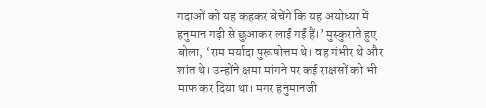गदाओं को यह कहकर बेचेंगे कि यह अयोध्या में हनुमान गढ़ी से छुआकर लाईं गईं हैं।’ मुस्कुराते हुए बोला, ‘राम मर्यादा पुरूषोत्तम थे। वह गंभीर थे और शांत थे। उन्होंने क्षमा मांगने पर कई राक्षसों को भी माफ कर दिया था। मगर हनुमानजी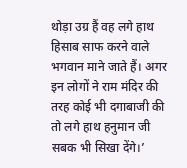थोड़ा उग्र हैं वह लगे हाथ हिसाब साफ करने वाले भगवान माने जाते हैं। अगर इन लोगों ने राम मंदिर की तरह कोई भी दगाबाजी की तो लगे हाथ हनुमान जी सबक भी सिखा देंगे।’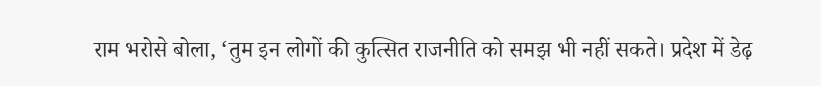राम भरोसे बोला, ‘तुम इन लोगों की कुत्सित राजनीति को समझ भी नहीं सकते। प्रदेश में डेढ़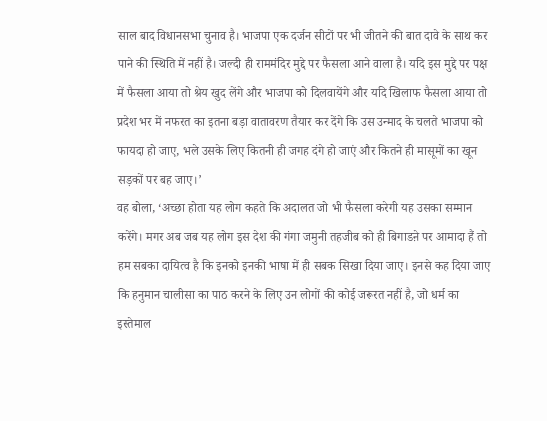साल बाद विधानसभा चुनाव है। भाजपा एक दर्जन सीटों पर भी जीतने की बात दावे के साथ कर पाने की स्थिति में नहीं है। जल्दी ही राममंदिर मुद्दे पर फैसला आने वाला है। यदि इस मुद्दे पर पक्ष में फैसला आया तो श्रेय खुद लेंगे और भाजपा को दिलवायेंगे और यदि खिलाफ फैसला आया तो प्रदेश भर में नफरत का इतना बड़ा वातावरण तैयार कर देंगे कि उस उन्माद के चलते भाजपा को फायदा हो जाए, भले उसके लिए कितनी ही जगह दंगे हो जाएं और कितने ही मासूमों का खून सड़कों पर बह जाए।’
वह बोला, ‘अच्छा होता यह लोग कहते कि अदालत जो भी फैसला करेगी यह उसका सम्मान करेंगे। मगर अब जब यह लोग इस देश की गंगा जमुनी तहजीब को ही बिगाडऩे पर आमादा हैं तो हम सबका दायित्व है कि इनको इनकी भाषा में ही सबक सिखा दिया जाए। इनसे कह दिया जाए कि हनुमान चालीसा का पाठ करने के लिए उन लोगों की कोई जरूरत नहीं है, जो धर्म का इस्तेमाल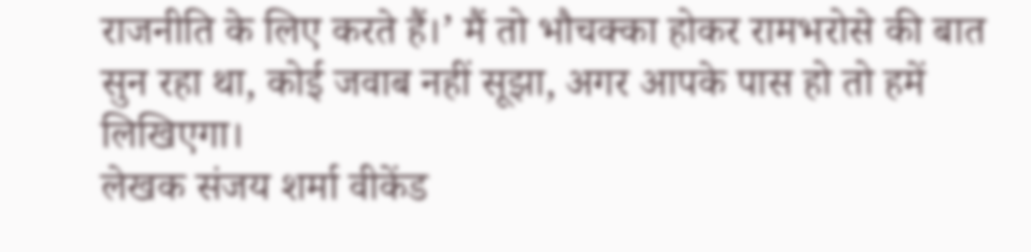राजनीति के लिए करते हैं।’ मैं तो भौचक्का होकर रामभरोसे की बात सुन रहा था, कोई जवाब नहीं सूझा, अगर आपके पास हो तो हमें लिखिएगा।
लेखक संजय शर्मा वीकेंड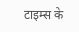टाइम्स के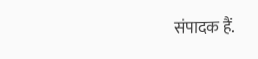संपादक हैं.